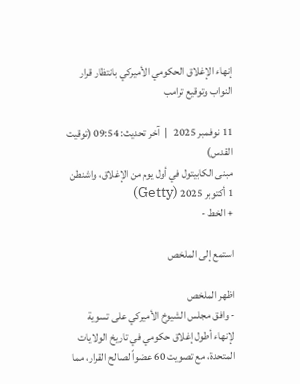إنهاء الإغلاق الحكومي الأميركي بانتظار قرار النواب وتوقيع ترامب

11 نوفمبر 2025   |  آخر تحديث: 09:54 (توقيت القدس)
مبنى الكابيتول في أول يوم من الإغلاق، واشنطن 1 أكتوبر 2025 (Getty)
+ الخط -

استمع إلى الملخص

اظهر الملخص
- وافق مجلس الشيوخ الأميركي على تسوية لإنهاء أطول إغلاق حكومي في تاريخ الولايات المتحدة، مع تصويت 60 عضواً لصالح القرار، مما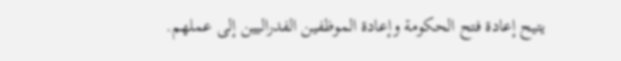يتيح إعادة فتح الحكومة وإعادة الموظفين الفدراليين إلى عملهم.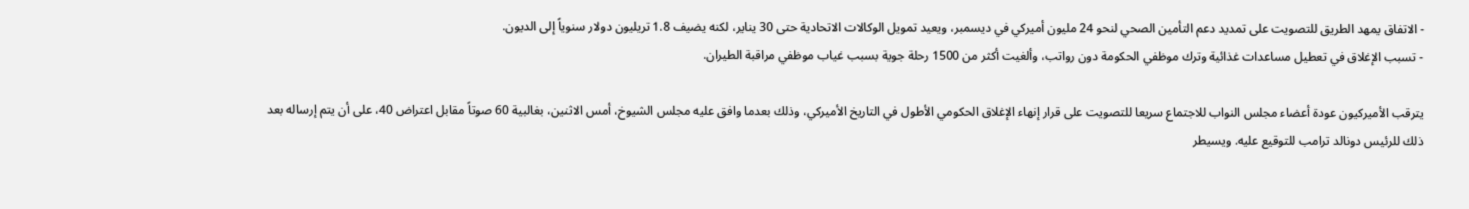- الاتفاق يمهد الطريق للتصويت على تمديد دعم التأمين الصحي لنحو 24 مليون أميركي في ديسمبر، ويعيد تمويل الوكالات الاتحادية حتى 30 يناير، لكنه يضيف 1.8 تريليون دولار سنوياً إلى الديون.
- تسبب الإغلاق في تعطيل مساعدات غذائية وترك موظفي الحكومة دون رواتب، وألغيت أكثر من 1500 رحلة جوية بسبب غياب موظفي مراقبة الطيران.

يترقب الأميركيون عودة أعضاء مجلس النواب للاجتماع سريعا للتصويت على قرار إنهاء الإغلاق الحكومي الأطول في التاريخ الأميركي، وذلك بعدما وافق عليه مجلس الشيوخ، أمس الاثنين، بغالبية 60 صوتاً مقابل اعتراض 40، على أن يتم إرساله بعد ذلك للرئيس دونالد ترامب للتوقيع عليه. ويسيطر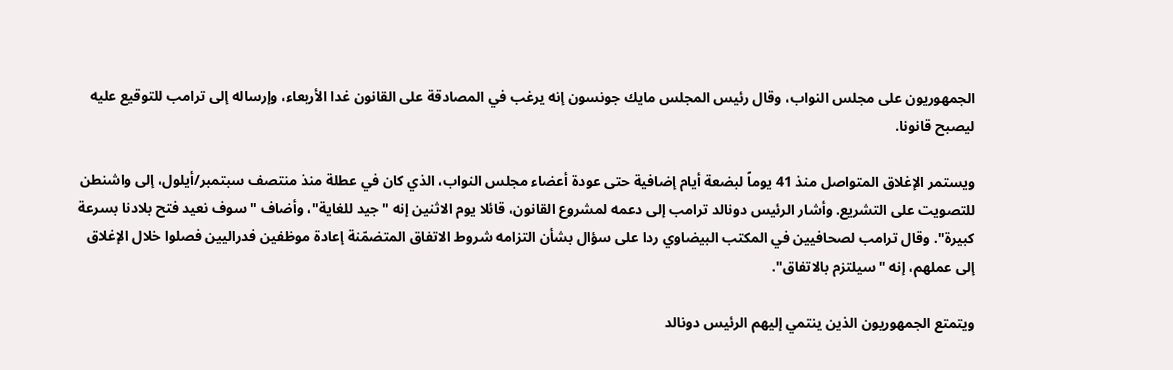الجمهوريون على مجلس النواب، وقال رئيس المجلس مايك جونسون إنه يرغب في المصادقة على القانون غدا الأربعاء، وإرساله إلى ترامب للتوقيع عليه ليصبح قانونا.

ويستمر الإغلاق المتواصل منذ 41 يوماً لبضعة أيام إضافية حتى عودة أعضاء مجلس النواب، الذي كان في عطلة منذ منتصف سبتمبر/أيلول، إلى واشنطن للتصويت على التشريع. وأشار الرئيس دونالد ترامب إلى دعمه لمشروع القانون، قائلا يوم الاثنين إنه "جيد للغاية"، وأضاف "سوف نعيد فتح بلادنا بسرعة كبيرة". وقال ترامب لصحافيين في المكتب البيضاوي ردا على سؤال بشأن التزامه شروط الاتفاق المتضمّنة إعادة موظفين فدراليين فصلوا خلال الإغلاق إلى عملهم، إنه "سيلتزم بالاتفاق".

ويتمتع الجمهوريون الذين ينتمي إليهم الرئيس دونالد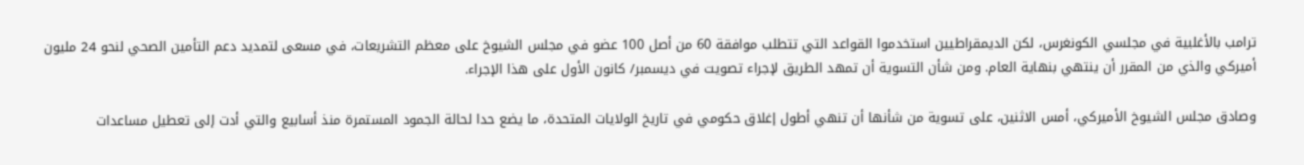ترامب بالأغلبية في مجلسي الكونغرس، لكن الديمقراطيين استخدموا القواعد التي تتطلب موافقة 60 من أصل 100 عضو في مجلس الشيوخ على معظم التشريعات، في مسعى لتمديد دعم التأمين الصحي لنحو 24 مليون أميركي والذي من المقرر أن ينتهي بنهاية العام. ومن شأن التسوية أن تمهد الطريق لإجراء تصويت في ديسمبر/ كانون الأول على هذا الإجراء.

وصادق مجلس الشيوخ الأميركي، أمس الاثنين، على تسوية من شأنها أن تنهي أطول إغلاق حكومي في تاريخ الولايات المتحدة، ما يضع حدا لحالة الجمود المستمرة منذ أسابيع والتي أدت إلى تعطيل مساعدات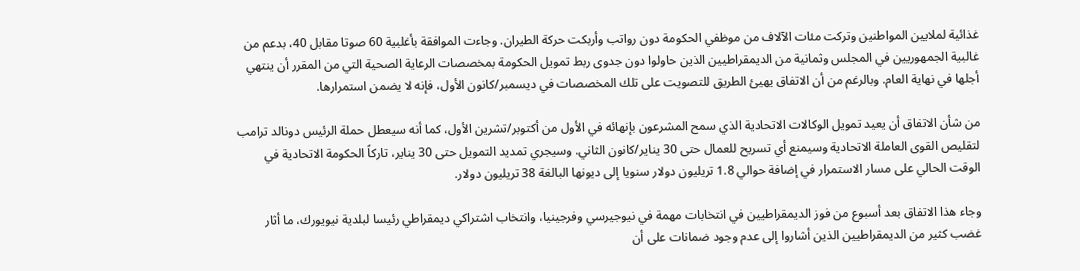غذائية لملايين المواطنين وتركت مئات الآلاف من موظفي الحكومة دون رواتب وأربكت حركة الطيران. وجاءت الموافقة بأغلبية 60 صوتا مقابل 40، بدعم من غالبية الجمهوريين في المجلس وثمانية من الديمقراطيين الذين حاولوا دون جدوى ربط تمويل الحكومة بمخصصات الرعاية الصحية التي من المقرر أن ينتهي أجلها في نهاية العام. وبالرغم من أن الاتفاق يهيئ الطريق للتصويت على تلك المخصصات في ديسمبر/كانون الأول، فإنه لا يضمن استمرارها.

من شأن الاتفاق أن يعيد تمويل الوكالات الاتحادية الذي سمح المشرعون بإنهائه في الأول من أكتوبر/تشرين الأول، كما أنه سيعطل حملة الرئيس دونالد ترامب لتقليص القوى العاملة الاتحادية وسيمنع أي تسريح للعمال حتى 30 يناير/كانون الثاني. وسيجري تمديد التمويل حتى 30 يناير، تاركاً الحكومة الاتحادية في الوقت الحالي على مسار الاستمرار في إضافة حوالي 1.8 تريليون دولار سنويا إلى ديونها البالغة 38 تريليون دولار.

وجاء هذا الاتفاق بعد أسبوع من فوز الديمقراطيين في انتخابات مهمة في نيوجيرسي وفرجينيا، وانتخاب اشتراكي ديمقراطي رئيسا لبلدية نيويورك، ما أثار غضب كثير من الديمقراطيين الذين أشاروا إلى عدم وجود ضمانات على أن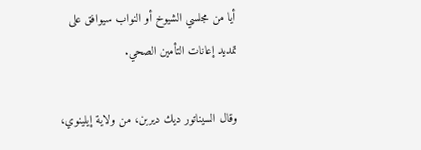أيا من مجلسي الشيوخ أو النواب سيوافق على تمديد إعانات التأمين الصحي.

وقال السيناتور ديك ديربن، من ولاية إيلينوي،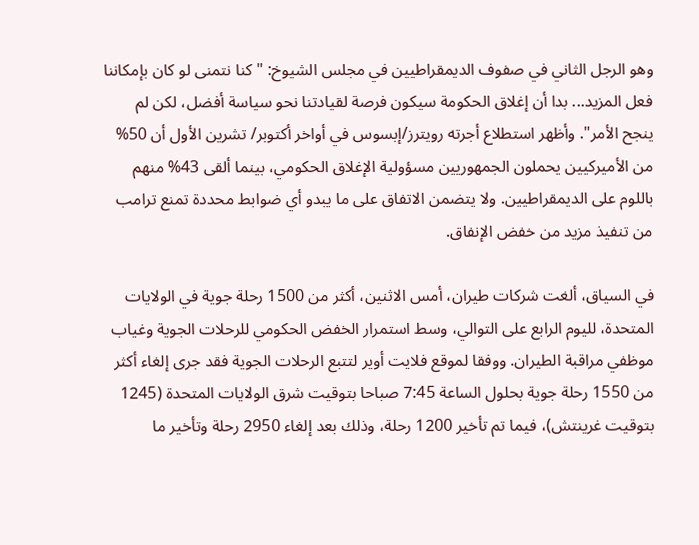وهو الرجل الثاني في صفوف الديمقراطيين في مجلس الشيوخ: "كنا نتمنى لو كان بإمكاننا فعل المزيد... بدا أن إغلاق الحكومة سيكون فرصة لقيادتنا نحو سياسة أفضل، لكن لم ينجح الأمر". وأظهر استطلاع أجرته رويترز/إبسوس في أواخر أكتوبر/ تشرين الأول أن 50% من الأميركيين يحملون الجمهوريين مسؤولية الإغلاق الحكومي، بينما ألقى 43% منهم باللوم على الديمقراطيين. ولا يتضمن الاتفاق على ما يبدو أي ضوابط محددة تمنع ترامب من تنفيذ مزيد من خفض الإنفاق.

في السياق، ألغت شركات طيران، أمس الاثنين، أكثر من 1500 رحلة جوية في الولايات المتحدة، لليوم الرابع على التوالي، وسط استمرار الخفض الحكومي للرحلات الجوية وغياب موظفي مراقبة الطيران. ووفقا لموقع فلايت أوير لتتبع الرحلات الجوية فقد جرى إلغاء أكثر من 1550 رحلة جوية بحلول الساعة 7:45 صباحا بتوقيت شرق الولايات المتحدة (1245 بتوقيت غرينتش)، فيما تم تأخير 1200 رحلة، وذلك بعد إلغاء 2950 رحلة وتأخير ما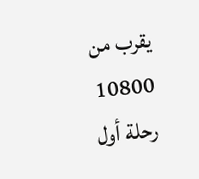يقرب من 10800 رحلة أول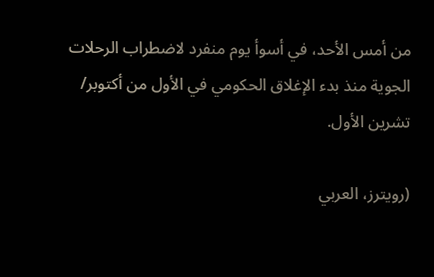من أمس الأحد، في أسوأ يوم منفرد لاضطراب الرحلات الجوية منذ بدء الإغلاق الحكومي في الأول من أكتوبر/ تشرين الأول.

(رويترز، العربي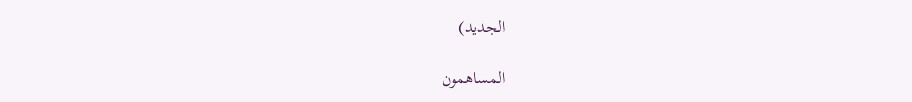الجديد)

المساهمون